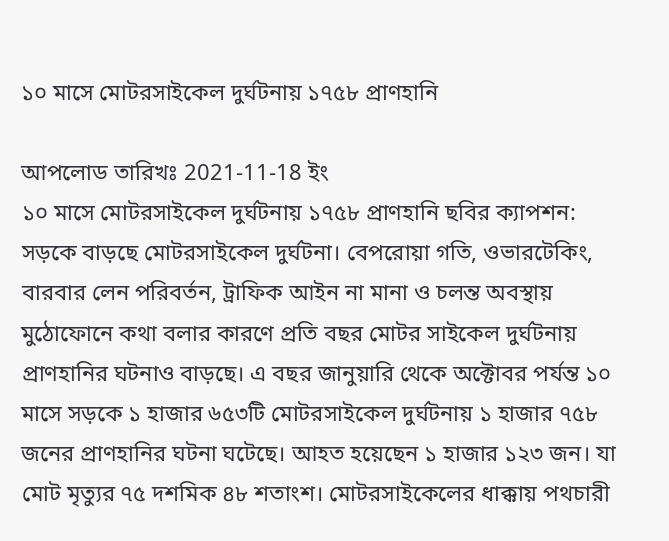১০ মাসে মোটরসাইকেল দুর্ঘটনায় ১৭৫৮ প্রাণহানি

আপলোড তারিখঃ 2021-11-18 ইং
১০ মাসে মোটরসাইকেল দুর্ঘটনায় ১৭৫৮ প্রাণহানি ছবির ক্যাপশন:
সড়কে বাড়ছে মোটরসাইকেল দুর্ঘটনা। বেপরোয়া গতি, ওভারটেকিং, বারবার লেন পরিবর্তন, ট্রাফিক আইন না মানা ও চলন্ত অবস্থায় মুঠোফোনে কথা বলার কারণে প্রতি বছর মোটর সাইকেল দুর্ঘটনায় প্রাণহানির ঘটনাও বাড়ছে। এ বছর জানুয়ারি থেকে অক্টোবর পর্যন্ত ১০ মাসে সড়কে ১ হাজার ৬৫৩টি মোটরসাইকেল দুর্ঘটনায় ১ হাজার ৭৫৮ জনের প্রাণহানির ঘটনা ঘটেছে। আহত হয়েছেন ১ হাজার ১২৩ জন। যা মোট মৃত্যুর ৭৫ দশমিক ৪৮ শতাংশ। মোটরসাইকেলের ধাক্কায় পথচারী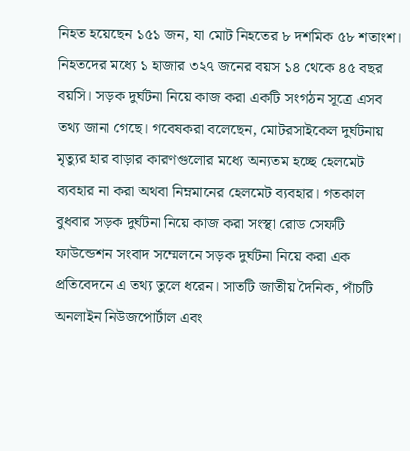নিহত হয়েছেন ১৫১ জন, যা মোট নিহতের ৮ দশমিক ৫৮ শতাংশ। নিহতদের মধ্যে ১ হাজার ৩২৭ জনের বয়স ১৪ থেকে ৪৫ বছর বয়সি। সড়ক দুর্ঘটনা নিয়ে কাজ করা একটি সংগঠন সূত্রে এসব তথ্য জানা গেছে। গবেষকরা বলেছেন, মোটরসাইকেল দুর্ঘটনায় মৃত্যুর হার বাড়ার কারণগুলোর মধ্যে অন্যতম হচ্ছে হেলমেট ব্যবহার না করা অথবা নিম্নমানের হেলমেট ব্যবহার। গতকাল বুধবার সড়ক দুর্ঘটনা নিয়ে কাজ করা সংস্থা রোড সেফটি ফাউন্ডেশন সংবাদ সম্মেলনে সড়ক দুর্ঘটনা নিয়ে করা এক প্রতিবেদনে এ তথ্য তুলে ধরেন। সাতটি জাতীয় দৈনিক, পাঁচটি অনলাইন নিউজপোর্টাল এবং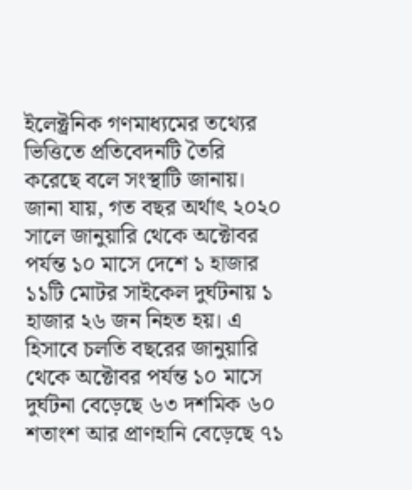ইলেক্ট্রনিক গণমাধ্যমের তথ্যের ভিত্তিতে প্রতিবেদনটি তৈরি করেছে বলে সংস্থাটি জানায়। জানা যায়, গত বছর অর্থাৎ ২০২০ সালে জানুয়ারি থেকে অক্টোবর পর্যন্ত ১০ মাসে দেশে ১ হাজার ১১টি মোটর সাইকেল দুর্ঘটনায় ১ হাজার ২৬ জন নিহত হয়। এ হিসাবে চলতি বছরের জানুয়ারি থেকে অক্টোবর পর্যন্ত ১০ মাসে দুর্ঘটনা বেড়েছে ৬৩ দশমিক ৬০ শতাংশ আর প্রাণহানি বেড়েছে ৭১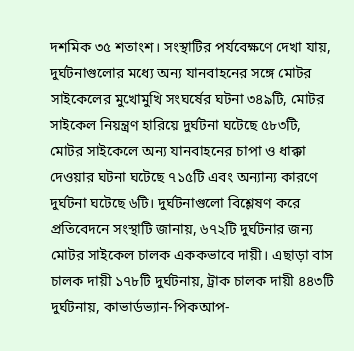দশমিক ৩৫ শতাংশ। সংস্থাটির পর্যবেক্ষণে দেখা যায়, দুর্ঘটনাগুলোর মধ্যে অন্য যানবাহনের সঙ্গে মোটর সাইকেলের মুখোমুখি সংঘর্ষের ঘটনা ৩৪৯টি, মোটর সাইকেল নিয়ন্ত্রণ হারিয়ে দুর্ঘটনা ঘটেছে ৫৮৩টি, মোটর সাইকেলে অন্য যানবাহনের চাপা ও ধাক্কা দেওয়ার ঘটনা ঘটেছে ৭১৫টি এবং অন্যান্য কারণে দুর্ঘটনা ঘটেছে ৬টি। দুর্ঘটনাগুলো বিশ্লেষণ করে প্রতিবেদনে সংস্থাটি জানায়, ৬৭২টি দুর্ঘটনার জন্য মোটর সাইকেল চালক এককভাবে দায়ী। এছাড়া বাস চালক দায়ী ১৭৮টি দুর্ঘটনায়, ট্রাক চালক দায়ী ৪৪৩টি দুর্ঘটনায়, কাভার্ডভ্যান-পিকআপ-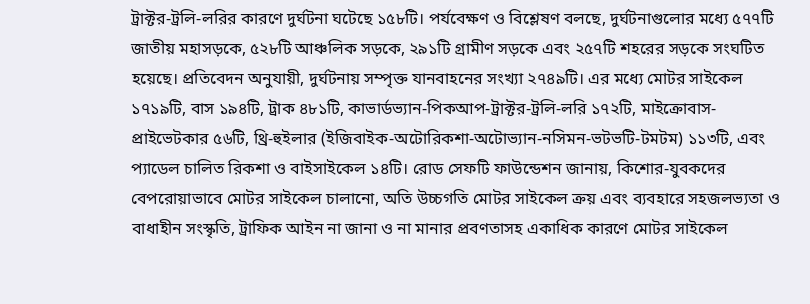ট্রাক্টর-ট্রলি-লরির কারণে দুর্ঘটনা ঘটেছে ১৫৮টি। পর্যবেক্ষণ ও বিশ্লেষণ বলছে, দুর্ঘটনাগুলোর মধ্যে ৫৭৭টি জাতীয় মহাসড়কে, ৫২৮টি আঞ্চলিক সড়কে, ২৯১টি গ্রামীণ সড়কে এবং ২৫৭টি শহরের সড়কে সংঘটিত হয়েছে। প্রতিবেদন অনুযায়ী, দুর্ঘটনায় সম্পৃক্ত যানবাহনের সংখ্যা ২৭৪৯টি। এর মধ্যে মোটর সাইকেল ১৭১৯টি, বাস ১৯৪টি, ট্রাক ৪৮১টি, কাভার্ডভ্যান-পিকআপ-ট্রাক্টর-ট্রলি-লরি ১৭২টি, মাইক্রোবাস-প্রাইভেটকার ৫৬টি, থ্রি-হুইলার (ইজিবাইক-অটোরিকশা-অটোভ্যান-নসিমন-ভটভটি-টমটম) ১১৩টি, এবং প্যাডেল চালিত রিকশা ও বাইসাইকেল ১৪টি। রোড সেফটি ফাউন্ডেশন জানায়, কিশোর-যুবকদের বেপরোয়াভাবে মোটর সাইকেল চালানো, অতি উচ্চগতি মোটর সাইকেল ক্রয় এবং ব্যবহারে সহজলভ্যতা ও বাধাহীন সংস্কৃতি, ট্রাফিক আইন না জানা ও না মানার প্রবণতাসহ একাধিক কারণে মোটর সাইকেল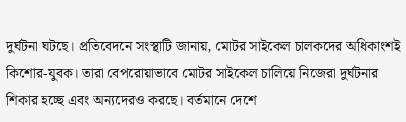দুর্ঘটনা ঘটছে। প্রতিবেদনে সংস্থাটি জানায়, মোটর সাইকেল চালকদের অধিকাংশই কিশোর-যুবক। তারা বেপরোয়াভাবে মোটর সাইকেল চালিয়ে নিজেরা দুর্ঘটনার শিকার হচ্ছে এবং অন্যদেরও করছে। বর্তমানে দেশে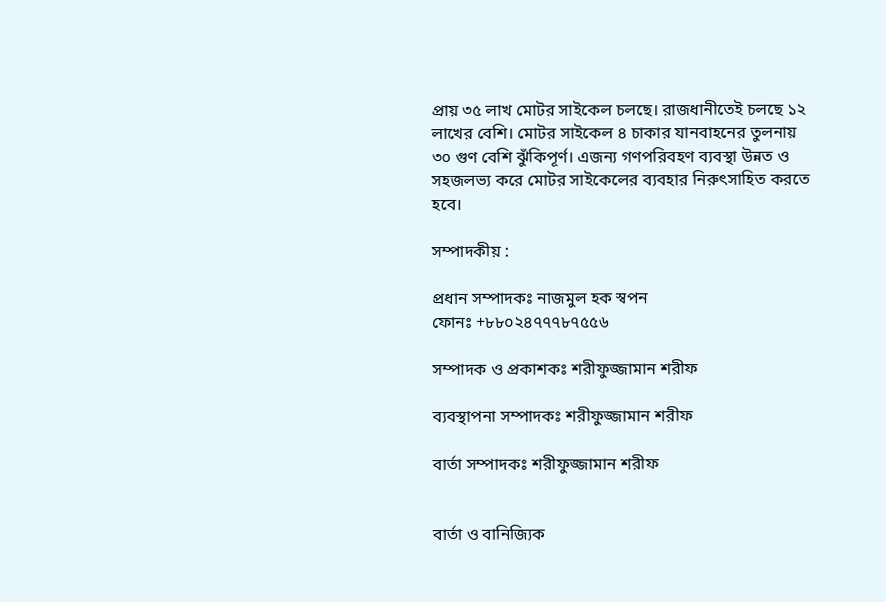প্রায় ৩৫ লাখ মোটর সাইকেল চলছে। রাজধানীতেই চলছে ১২ লাখের বেশি। মোটর সাইকেল ৪ চাকার যানবাহনের তুলনায় ৩০ গুণ বেশি ঝুঁকিপূর্ণ। এজন্য গণপরিবহণ ব্যবস্থা উন্নত ও সহজলভ্য করে মোটর সাইকেলের ব্যবহার নিরুৎসাহিত করতে হবে।

সম্পাদকীয় :

প্রধান সম্পাদকঃ নাজমুল হক স্বপন
ফোনঃ +৮৮০২৪৭৭৭৮৭৫৫৬

সম্পাদক ও প্রকাশকঃ শরীফুজ্জামান শরীফ

ব্যবস্থাপনা সম্পাদকঃ শরীফুজ্জামান শরীফ

বার্তা সম্পাদকঃ শরীফুজ্জামান শরীফ


বার্তা ও বানিজ্যিক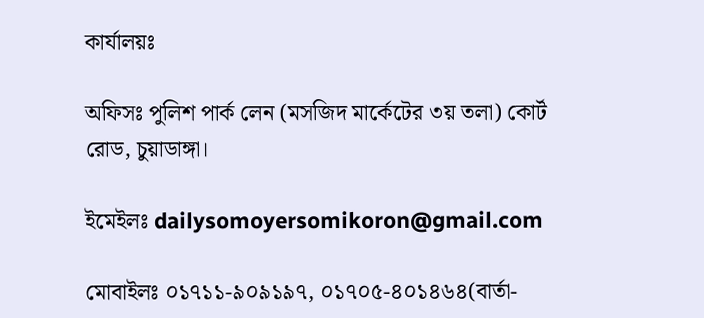কার্যালয়ঃ

অফিসঃ পুলিশ পার্ক লেন (মসজিদ মার্কেটের ৩য় তলা) কোর্ট রোড, চুয়াডাঙ্গা।

ইমেইলঃ dailysomoyersomikoron@gmail.com

মোবাইলঃ ০১৭১১-৯০৯১৯৭, ০১৭০৫-৪০১৪৬৪(বার্তা-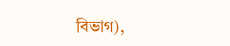বিভাগ),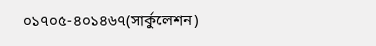০১৭০৫-৪০১৪৬৭(সার্কুলেশন)